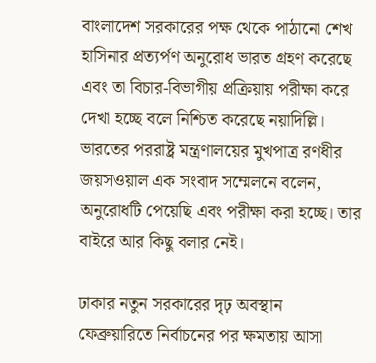বাংলাদেশ সরকারের পক্ষ থেকে পাঠানো শেখ হাসিনার প্রত্যর্পণ অনুরোধ ভারত গ্রহণ করেছে এবং তা বিচার-বিভাগীয় প্রক্রিয়ায় পরীক্ষা করে দেখা হচ্ছে বলে নিশ্চিত করেছে নয়াদিল্লি। ভারতের পররাষ্ট্র মন্ত্রণালয়ের মুখপাত্র রণধীর জয়সওয়াল এক সংবাদ সম্মেলনে বলেন, অনুরোধটি পেয়েছি এবং পরীক্ষা করা হচ্ছে। তার বাইরে আর কিছু বলার নেই।

ঢাকার নতুন সরকারের দৃঢ় অবস্থান
ফেব্রুয়ারিতে নির্বাচনের পর ক্ষমতায় আসা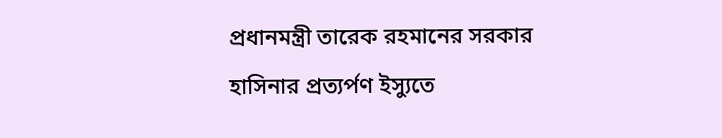প্রধানমন্ত্রী তারেক রহমানের সরকার হাসিনার প্রত্যর্পণ ইস্যুতে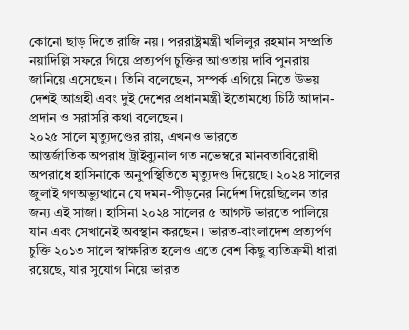কোনো ছাড় দিতে রাজি নয়। পররাষ্ট্রমন্ত্রী খলিলুর রহমান সম্প্রতি নয়াদিল্লি সফরে গিয়ে প্রত্যর্পণ চুক্তির আওতায় দাবি পুনরায় জানিয়ে এসেছেন। তিনি বলেছেন, সম্পর্ক এগিয়ে নিতে উভয় দেশই আগ্রহী এবং দুই দেশের প্রধানমন্ত্রী ইতোমধ্যে চিঠি আদান-প্রদান ও সরাসরি কথা বলেছেন।
২০২৫ সালে মৃত্যুদণ্ডের রায়, এখনও ভারতে
আন্তর্জাতিক অপরাধ ট্রাইব্যুনাল গত নভেম্বরে মানবতাবিরোধী অপরাধে হাসিনাকে অনুপস্থিতিতে মৃত্যুদণ্ড দিয়েছে। ২০২৪ সালের জুলাই গণঅভ্যুত্থানে যে দমন-পীড়নের নির্দেশ দিয়েছিলেন তার জন্য এই সাজা। হাসিনা ২০২৪ সালের ৫ আগস্ট ভারতে পালিয়ে যান এবং সেখানেই অবস্থান করছেন। ভারত-বাংলাদেশ প্রত্যর্পণ চুক্তি ২০১৩ সালে স্বাক্ষরিত হলেও এতে বেশ কিছু ব্যতিক্রমী ধারা রয়েছে, যার সুযোগ নিয়ে ভারত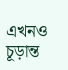এখনও চূড়ান্ত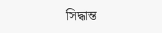সিদ্ধান্ত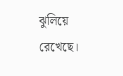ঝুলিয়ে রেখেছে।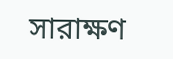সারাক্ষণ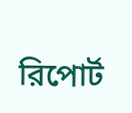রিপোর্ট